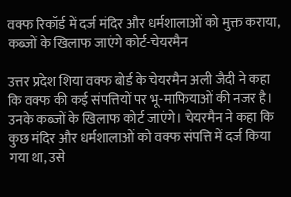वक्फ रिकॉर्ड में दर्ज मंदिर और धर्मशालाओं को मुक्त कराया, कब्जों के खिलाफ जाएंगे कोर्ट-चेयरमैन

उत्तर प्रदेश शिया वक्फ बोर्ड के चेयरमैन अली जैदी ने कहा कि वक्फ की कई संपत्तियों पर भू-माफियाओं की नजर है। उनके कब्जों के खिलाफ कोर्ट जाएंगे। चेयरमैन ने कहा कि कुछ मंदिर और धर्मशालाओं को वक्फ संपत्ति में दर्ज किया गया था, उसे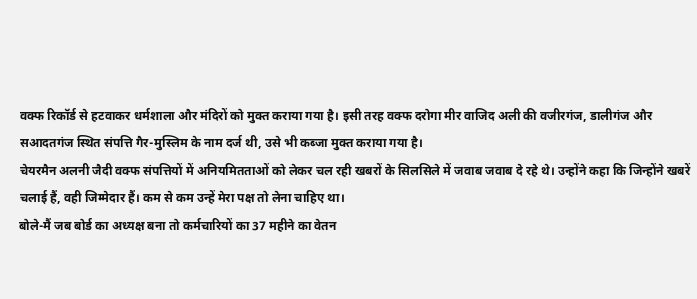वक्फ रिकॉर्ड से हटवाकर धर्मशाला और मंदिरों को मुक्त कराया गया है। इसी तरह वक्फ दरोगा मीर वाजिद अली की वजीरगंज, डालीगंज और सआदतगंज स्थित संपत्ति गैर-मुस्लिम के नाम दर्ज थी, उसे भी कब्जा मुक्त कराया गया है।
चेयरमैन अलनी जैदी वक्फ संपत्तियों में अनियमितताओं को लेकर चल रही खबरों के सिलसिले में जवाब जवाब दे रहे थे। उन्होंने कहा कि जिन्होंने खबरें चलाई हैं, वही जिम्मेदार हैं। कम से कम उन्हें मेरा पक्ष तो लेना चाहिए था।
बोले-मैं जब बोर्ड का अध्यक्ष बना तो कर्मचारियों का 37 महीने का वेतन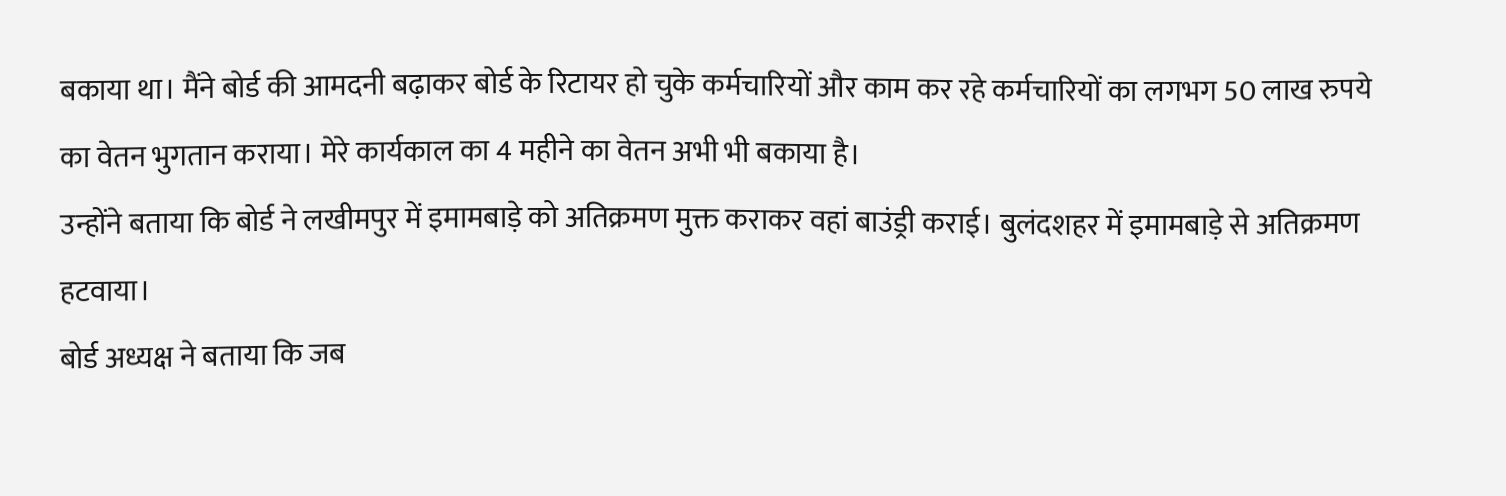बकाया था। मैंने बोर्ड की आमदनी बढ़ाकर बोर्ड के रिटायर हो चुके कर्मचारियों और काम कर रहे कर्मचारियों का लगभग 50 लाख रुपये का वेतन भुगतान कराया। मेरे कार्यकाल का 4 महीने का वेतन अभी भी बकाया है।
उन्होंने बताया कि बोर्ड ने लखीमपुर में इमामबाड़े को अतिक्रमण मुक्त कराकर वहां बाउंड्री कराई। बुलंदशहर में इमामबाड़े से अतिक्रमण हटवाया।
बोर्ड अध्यक्ष ने बताया कि जब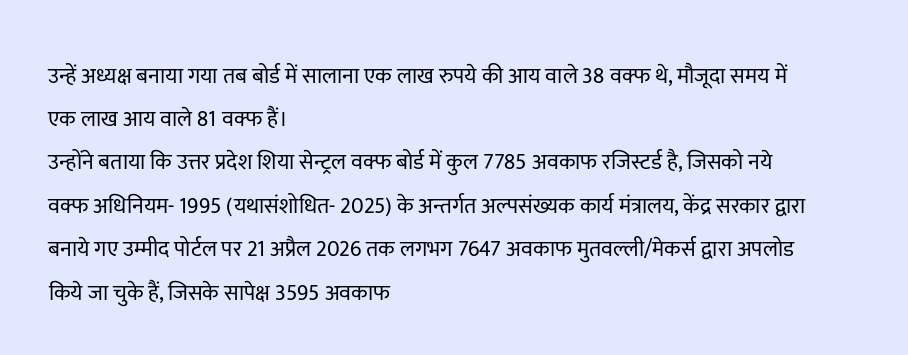उन्हें अध्यक्ष बनाया गया तब बोर्ड में सालाना एक लाख रुपये की आय वाले 38 वक्फ थे, मौजूदा समय में एक लाख आय वाले 81 वक्फ हैं।
उन्होंने बताया कि उत्तर प्रदेश शिया सेन्ट्रल वक्फ बोर्ड में कुल 7785 अवकाफ रजिस्टर्ड है, जिसको नये वक्फ अधिनियम- 1995 (यथासंशोधित- 2025) के अन्तर्गत अल्पसंख्यक कार्य मंत्रालय, केंद्र सरकार द्वारा बनाये गए उम्मीद पोर्टल पर 21 अप्रैल 2026 तक लगभग 7647 अवकाफ मुतवल्ली/मेकर्स द्वारा अपलोड किये जा चुके हैं, जिसके सापेक्ष 3595 अवकाफ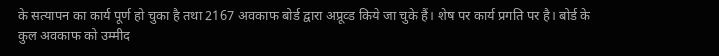के सत्यापन का कार्य पूर्ण हो चुका है तथा 2167 अवकाफ बोर्ड द्वारा अप्रूव्ड किये जा चुके हैं। शेष पर कार्य प्रगति पर है। बोर्ड के कुल अवकाफ को उम्मीद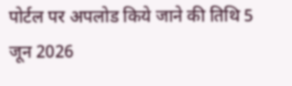पोर्टल पर अपलोड किये जाने की तिथि 5 जून 2026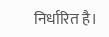निर्धारित है।